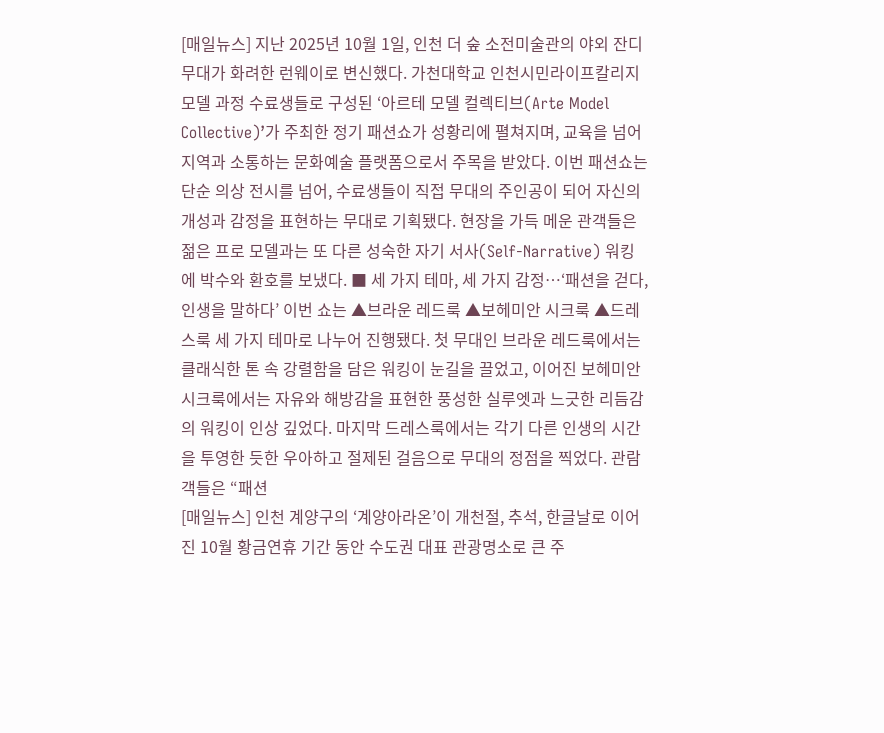[매일뉴스] 지난 2025년 10월 1일, 인천 더 숲 소전미술관의 야외 잔디 무대가 화려한 런웨이로 변신했다. 가천대학교 인천시민라이프칼리지 모델 과정 수료생들로 구성된 ‘아르테 모델 컬렉티브(Arte Model Collective)’가 주최한 정기 패션쇼가 성황리에 펼쳐지며, 교육을 넘어 지역과 소통하는 문화예술 플랫폼으로서 주목을 받았다. 이번 패션쇼는 단순 의상 전시를 넘어, 수료생들이 직접 무대의 주인공이 되어 자신의 개성과 감정을 표현하는 무대로 기획됐다. 현장을 가득 메운 관객들은 젊은 프로 모델과는 또 다른 성숙한 자기 서사(Self-Narrative) 워킹에 박수와 환호를 보냈다. ■ 세 가지 테마, 세 가지 감정…‘패션을 걷다, 인생을 말하다’ 이번 쇼는 ▲브라운 레드룩 ▲보헤미안 시크룩 ▲드레스룩 세 가지 테마로 나누어 진행됐다. 첫 무대인 브라운 레드룩에서는 클래식한 톤 속 강렬함을 담은 워킹이 눈길을 끌었고, 이어진 보헤미안 시크룩에서는 자유와 해방감을 표현한 풍성한 실루엣과 느긋한 리듬감의 워킹이 인상 깊었다. 마지막 드레스룩에서는 각기 다른 인생의 시간을 투영한 듯한 우아하고 절제된 걸음으로 무대의 정점을 찍었다. 관람객들은 “패션
[매일뉴스] 인천 계양구의 ‘계양아라온’이 개천절, 추석, 한글날로 이어진 10월 황금연휴 기간 동안 수도권 대표 관광명소로 큰 주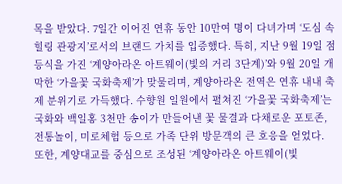목을 받았다. 7일간 이어진 연휴 동안 10만여 명이 다녀가며 ‘도심 속 힐링 관광지’로서의 브랜드 가치를 입증했다. 특히, 지난 9월 19일 점등식을 가진 ‘계양아라온 아트웨이(빛의 거리 3단계)’와 9월 20일 개막한 ‘가을꽃 국화축제’가 맞물리며, 계양아라온 전역은 연휴 내내 축제 분위기로 가득했다. 수향원 일원에서 펼쳐진 ‘가을꽃 국화축제’는 국화와 백일홍 3천만 송이가 만들어낸 꽃 물결과 다채로운 포토존, 전통놀이, 미로체험 등으로 가족 단위 방문객의 큰 호응을 얻었다. 또한, 계양대교를 중심으로 조성된 ‘계양아라온 아트웨이(빛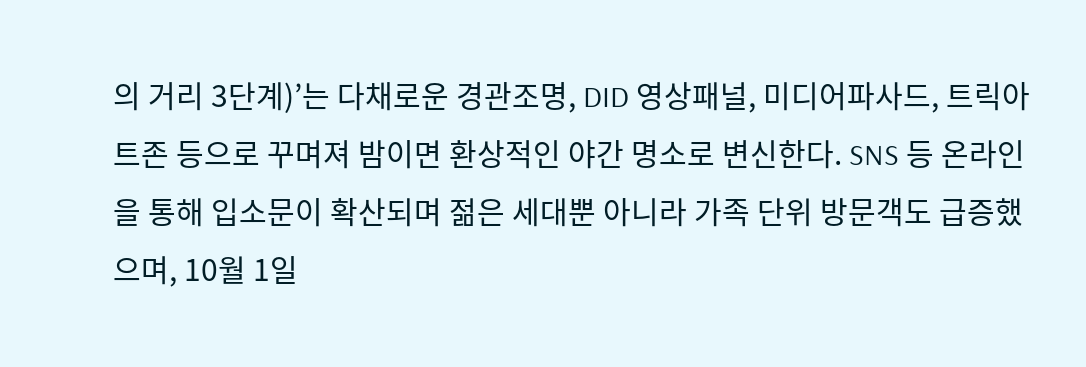의 거리 3단계)’는 다채로운 경관조명, DID 영상패널, 미디어파사드, 트릭아트존 등으로 꾸며져 밤이면 환상적인 야간 명소로 변신한다. SNS 등 온라인을 통해 입소문이 확산되며 젊은 세대뿐 아니라 가족 단위 방문객도 급증했으며, 10월 1일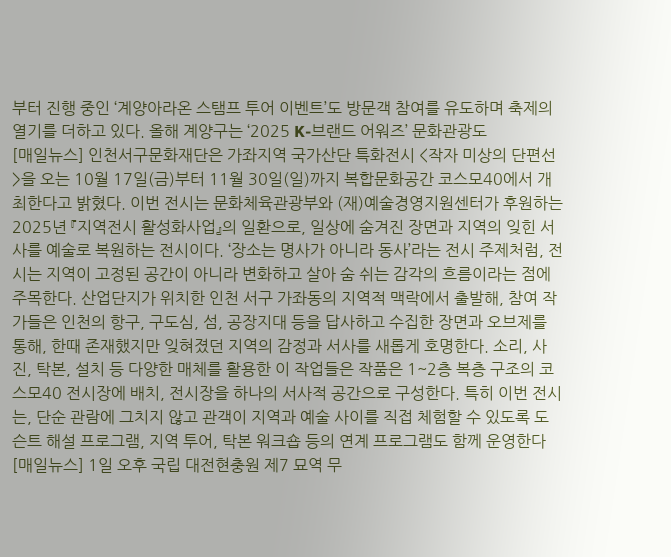부터 진행 중인 ‘계양아라온 스탬프 투어 이벤트’도 방문객 참여를 유도하며 축제의 열기를 더하고 있다. 올해 계양구는 ‘2025 K-브랜드 어워즈’ 문화관광도
[매일뉴스] 인천서구문화재단은 가좌지역 국가산단 특화전시 <작자 미상의 단편선>을 오는 10월 17일(금)부터 11월 30일(일)까지 복합문화공간 코스모40에서 개최한다고 밝혔다. 이번 전시는 문화체육관광부와 (재)예술경영지원센터가 후원하는 2025년 『지역전시 활성화사업』의 일환으로, 일상에 숨겨진 장면과 지역의 잊힌 서사를 예술로 복원하는 전시이다. ‘장소는 명사가 아니라 동사’라는 전시 주제처럼, 전시는 지역이 고정된 공간이 아니라 변화하고 살아 숨 쉬는 감각의 흐름이라는 점에 주목한다. 산업단지가 위치한 인천 서구 가좌동의 지역적 맥락에서 출발해, 참여 작가들은 인천의 항구, 구도심, 섬, 공장지대 등을 답사하고 수집한 장면과 오브제를 통해, 한때 존재했지만 잊혀졌던 지역의 감정과 서사를 새롭게 호명한다. 소리, 사진, 탁본, 설치 등 다양한 매체를 활용한 이 작업들은 작품은 1~2층 복층 구조의 코스모40 전시장에 배치, 전시장을 하나의 서사적 공간으로 구성한다. 특히 이번 전시는, 단순 관람에 그치지 않고 관객이 지역과 예술 사이를 직접 체험할 수 있도록 도슨트 해설 프로그램, 지역 투어, 탁본 워크숍 등의 연계 프로그램도 함께 운영한다
[매일뉴스] 1일 오후 국립 대전현충원 제7 묘역 무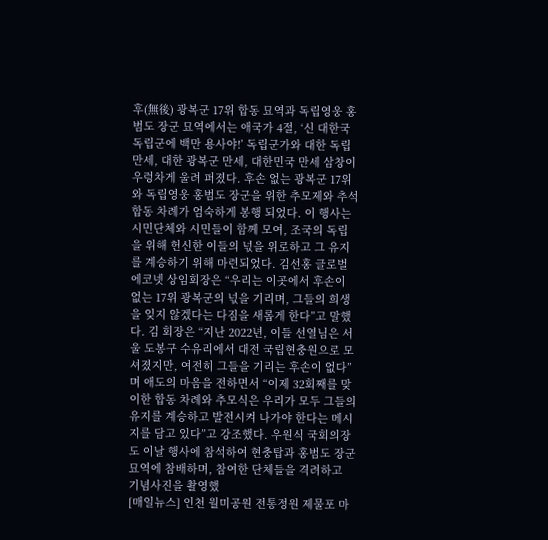후(無後) 광복군 17위 합동 묘역과 독립영웅 홍범도 장군 묘역에서는 애국가 4절, ‘신 대한국 독립군에 백만 용사야!’ 독립군가와 대한 독립 만세, 대한 광복군 만세, 대한민국 만세 삼창이 우렁차게 울려 퍼졌다. 후손 없는 광복군 17위와 독립영웅 홍범도 장군을 위한 추모제와 추석 합동 차례가 엄숙하게 봉행 되었다. 이 행사는 시민단체와 시민들이 함께 모여, 조국의 독립을 위해 헌신한 이들의 넋을 위로하고 그 유지를 계승하기 위해 마련되었다. 김선홍 글로벌 에코넷 상임회장은 “우리는 이곳에서 후손이 없는 17위 광복군의 넋을 기리며, 그들의 희생을 잊지 않겠다는 다짐을 새롭게 한다”고 말했다. 김 회장은 “지난 2022년, 이들 선열님은 서울 도봉구 수유리에서 대전 국립현충원으로 모셔졌지만, 여전히 그들을 기리는 후손이 없다”며 애도의 마음을 전하면서 “이제 32회째를 맞이한 합동 차례와 추모식은 우리가 모두 그들의 유지를 계승하고 발전시켜 나가야 한다는 메시지를 담고 있다”고 강조했다. 우원식 국회의장도 이날 행사에 참석하여 현충탑과 홍범도 장군묘역에 참배하며, 참여한 단체들을 격려하고 기념사진을 촬영했
[매일뉴스] 인천 월미공원 전통정원 제물포 마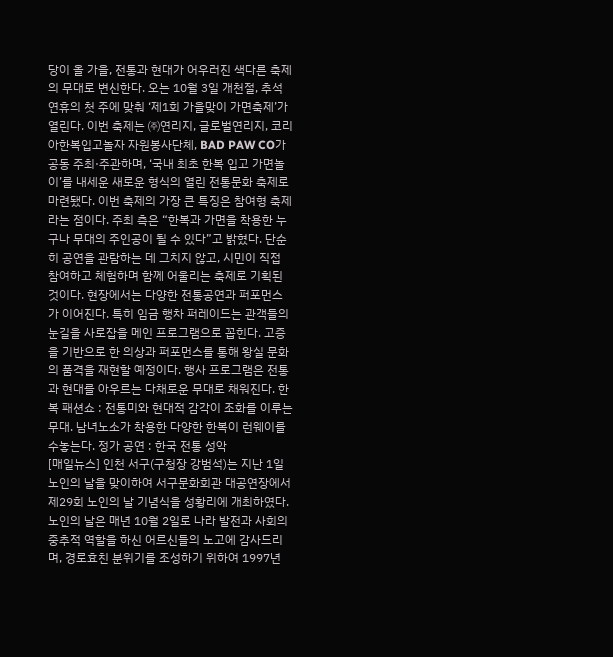당이 올 가을, 전통과 현대가 어우러진 색다른 축제의 무대로 변신한다. 오는 10월 3일 개천절, 추석 연휴의 첫 주에 맞춰 ‘제1회 가을맞이 가면축제’가 열린다. 이번 축제는 ㈜연리지, 글로벌연리지, 코리아한복입고놀자 자원봉사단체, BAD PAW CO가 공동 주최·주관하며, ‘국내 최초 한복 입고 가면놀이’를 내세운 새로운 형식의 열린 전통문화 축제로 마련됐다. 이번 축제의 가장 큰 특징은 참여형 축제라는 점이다. 주최 측은 “한복과 가면을 착용한 누구나 무대의 주인공이 될 수 있다”고 밝혔다. 단순히 공연을 관람하는 데 그치지 않고, 시민이 직접 참여하고 체험하며 함께 어울리는 축제로 기획된 것이다. 현장에서는 다양한 전통공연과 퍼포먼스가 이어진다. 특히 임금 행차 퍼레이드는 관객들의 눈길을 사로잡을 메인 프로그램으로 꼽힌다. 고증을 기반으로 한 의상과 퍼포먼스를 통해 왕실 문화의 품격을 재현할 예정이다. 행사 프로그램은 전통과 현대를 아우르는 다채로운 무대로 채워진다. 한복 패션쇼 : 전통미와 현대적 감각이 조화를 이루는 무대. 남녀노소가 착용한 다양한 한복이 런웨이를 수놓는다. 정가 공연 : 한국 전통 성악
[매일뉴스] 인천 서구(구청장 강범석)는 지난 1일 노인의 날을 맞이하여 서구문화회관 대공연장에서 제29회 노인의 날 기념식을 성황리에 개최하였다. 노인의 날은 매년 10월 2일로 나라 발전과 사회의 중추적 역할을 하신 어르신들의 노고에 감사드리며, 경로효친 분위기를 조성하기 위하여 1997년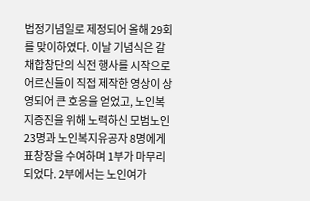법정기념일로 제정되어 올해 29회를 맞이하였다. 이날 기념식은 갈채합창단의 식전 행사를 시작으로 어르신들이 직접 제작한 영상이 상영되어 큰 호응을 얻었고, 노인복지증진을 위해 노력하신 모범노인 23명과 노인복지유공자 8명에게 표창장을 수여하며 1부가 마무리되었다. 2부에서는 노인여가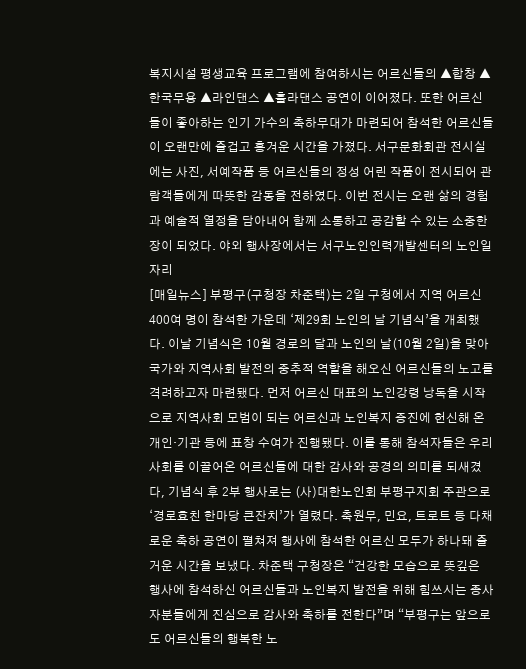복지시설 평생교육 프로그램에 참여하시는 어르신들의 ▲합창 ▲한국무용 ▲라인댄스 ▲훌라댄스 공연이 이어졌다. 또한 어르신들이 좋아하는 인기 가수의 축하무대가 마련되어 참석한 어르신들이 오랜만에 즐겁고 흥겨운 시간을 가졌다. 서구문화회관 전시실에는 사진, 서예작품 등 어르신들의 정성 어린 작품이 전시되어 관람객들에게 따뜻한 감동을 전하였다. 이번 전시는 오랜 삶의 경험과 예술적 열정을 담아내어 함께 소통하고 공감할 수 있는 소중한 장이 되었다. 야외 행사장에서는 서구노인인력개발센터의 노인일자리
[매일뉴스] 부평구(구청장 차준택)는 2일 구청에서 지역 어르신 400여 명이 참석한 가운데 ‘제29회 노인의 날 기념식’을 개최했다. 이날 기념식은 10월 경로의 달과 노인의 날(10월 2일)을 맞아 국가와 지역사회 발전의 중추적 역할을 해오신 어르신들의 노고를 격려하고자 마련됐다. 먼저 어르신 대표의 노인강령 낭독을 시작으로 지역사회 모범이 되는 어르신과 노인복지 증진에 헌신해 온 개인·기관 등에 표창 수여가 진행됐다. 이를 통해 참석자들은 우리 사회를 이끌어온 어르신들에 대한 감사와 공경의 의미를 되새겼다, 기념식 후 2부 행사로는 (사)대한노인회 부평구지회 주관으로 ‘경로효친 한마당 큰잔치’가 열렸다. 축원무, 민요, 트로트 등 다채로운 축하 공연이 펼쳐져 행사에 참석한 어르신 모두가 하나돼 즐거운 시간을 보냈다. 차준택 구청장은 “건강한 모습으로 뜻깊은 행사에 참석하신 어르신들과 노인복지 발전을 위해 힘쓰시는 종사자분들에게 진심으로 감사와 축하를 전한다”며 “부평구는 앞으로도 어르신들의 행복한 노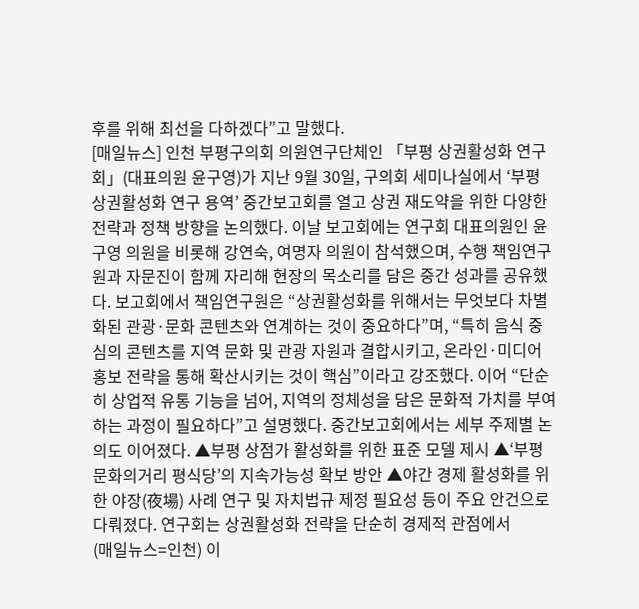후를 위해 최선을 다하겠다”고 말했다.
[매일뉴스] 인천 부평구의회 의원연구단체인 「부평 상권활성화 연구회」(대표의원 윤구영)가 지난 9월 30일, 구의회 세미나실에서 ‘부평 상권활성화 연구 용역’ 중간보고회를 열고 상권 재도약을 위한 다양한 전략과 정책 방향을 논의했다. 이날 보고회에는 연구회 대표의원인 윤구영 의원을 비롯해 강연숙, 여명자 의원이 참석했으며, 수행 책임연구원과 자문진이 함께 자리해 현장의 목소리를 담은 중간 성과를 공유했다. 보고회에서 책임연구원은 “상권활성화를 위해서는 무엇보다 차별화된 관광·문화 콘텐츠와 연계하는 것이 중요하다”며, “특히 음식 중심의 콘텐츠를 지역 문화 및 관광 자원과 결합시키고, 온라인·미디어 홍보 전략을 통해 확산시키는 것이 핵심”이라고 강조했다. 이어 “단순히 상업적 유통 기능을 넘어, 지역의 정체성을 담은 문화적 가치를 부여하는 과정이 필요하다”고 설명했다. 중간보고회에서는 세부 주제별 논의도 이어졌다. ▲부평 상점가 활성화를 위한 표준 모델 제시 ▲‘부평문화의거리 평식당’의 지속가능성 확보 방안 ▲야간 경제 활성화를 위한 야장(夜場) 사례 연구 및 자치법규 제정 필요성 등이 주요 안건으로 다뤄졌다. 연구회는 상권활성화 전략을 단순히 경제적 관점에서
(매일뉴스=인천) 이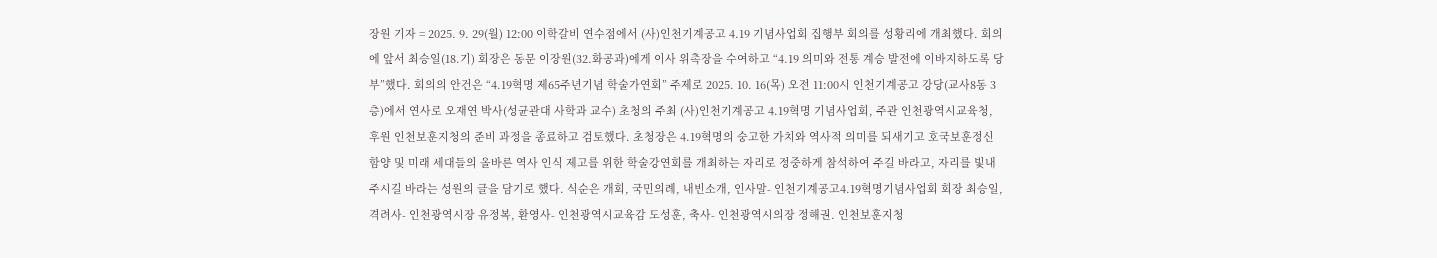장원 기자 = 2025. 9. 29(월) 12:00 이학갈비 연수점에서 (사)인천기계공고 4.19 기념사업회 집행부 회의를 성황리에 개최했다. 회의에 앞서 최승일(18.기) 회장은 동문 이장원(32.화공과)에게 이사 위촉장을 수여하고 “4.19 의미와 전통 계승 발전에 이바지하도록 당부”했다. 회의의 안건은 “4.19혁명 제65주년기념 학술가연회” 주제로 2025. 10. 16(목) 오전 11:00시 인천기계공고 강당(교사8동 3층)에서 연사로 오재연 박사(성균관대 사학과 교수) 초청의 주최 (사)인천기계공고 4.19혁명 기념사업회, 주관 인천광역시교육청, 후원 인천보훈지청의 준비 과정을 종료하고 검토했다. 초청장은 4.19혁명의 숭고한 가치와 역사적 의미를 되새기고 호국보훈정신 함양 및 미래 세대들의 올바른 역사 인식 제고를 위한 학술강연회를 개최하는 자리로 정중하게 참석하여 주길 바라고, 자리를 빛내 주시길 바라는 성원의 글을 담기로 했다. 식순은 개회, 국민의례, 내빈소개, 인사말- 인천기계공고4.19혁명기념사업회 회장 최승일, 격려사- 인천광역시장 유정복, 환영사- 인천광역시교육감 도성훈, 축사- 인천광역시의장 정해권. 인천보훈지청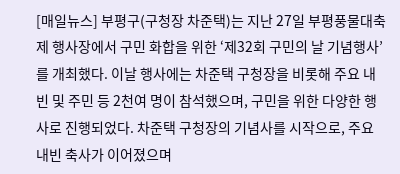[매일뉴스] 부평구(구청장 차준택)는 지난 27일 부평풍물대축제 행사장에서 구민 화합을 위한 ‘제32회 구민의 날 기념행사’를 개최했다. 이날 행사에는 차준택 구청장을 비롯해 주요 내빈 및 주민 등 2천여 명이 참석했으며, 구민을 위한 다양한 행사로 진행되었다. 차준택 구청장의 기념사를 시작으로, 주요 내빈 축사가 이어졌으며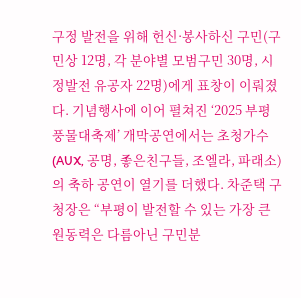구정 발전을 위해 헌신·봉사하신 구민(구민상 12명, 각 분야별 모범구민 30명, 시정발전 유공자 22명)에게 표창이 이뤄졌다. 기념행사에 이어 펼쳐진 ‘2025 부평풍물대축제’ 개막공연에서는 초청가수(AUX, 공명, 좋은친구들, 조엘라, 파래소)의 축하 공연이 열기를 더했다. 차준택 구청장은 “부평이 발전할 수 있는 가장 큰 원동력은 다름아닌 구민분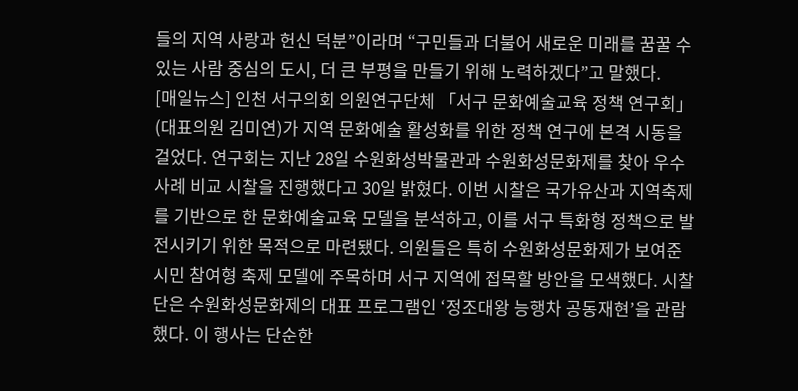들의 지역 사랑과 헌신 덕분”이라며 “구민들과 더불어 새로운 미래를 꿈꿀 수 있는 사람 중심의 도시, 더 큰 부평을 만들기 위해 노력하겠다”고 말했다.
[매일뉴스] 인천 서구의회 의원연구단체 「서구 문화예술교육 정책 연구회」(대표의원 김미연)가 지역 문화예술 활성화를 위한 정책 연구에 본격 시동을 걸었다. 연구회는 지난 28일 수원화성박물관과 수원화성문화제를 찾아 우수사례 비교 시찰을 진행했다고 30일 밝혔다. 이번 시찰은 국가유산과 지역축제를 기반으로 한 문화예술교육 모델을 분석하고, 이를 서구 특화형 정책으로 발전시키기 위한 목적으로 마련됐다. 의원들은 특히 수원화성문화제가 보여준 시민 참여형 축제 모델에 주목하며 서구 지역에 접목할 방안을 모색했다. 시찰단은 수원화성문화제의 대표 프로그램인 ‘정조대왕 능행차 공동재현’을 관람했다. 이 행사는 단순한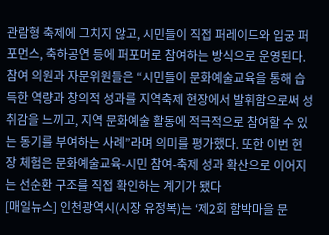관람형 축제에 그치지 않고, 시민들이 직접 퍼레이드와 입궁 퍼포먼스, 축하공연 등에 퍼포머로 참여하는 방식으로 운영된다. 참여 의원과 자문위원들은 “시민들이 문화예술교육을 통해 습득한 역량과 창의적 성과를 지역축제 현장에서 발휘함으로써 성취감을 느끼고, 지역 문화예술 활동에 적극적으로 참여할 수 있는 동기를 부여하는 사례”라며 의미를 평가했다. 또한 이번 현장 체험은 문화예술교육-시민 참여-축제 성과 확산으로 이어지는 선순환 구조를 직접 확인하는 계기가 됐다
[매일뉴스] 인천광역시(시장 유정복)는 ‘제2회 함박마을 문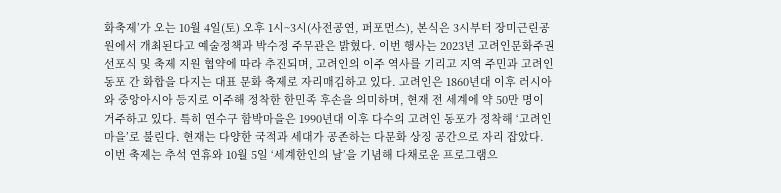화축제’가 오는 10월 4일(토) 오후 1시~3시(사전공연, 퍼포먼스), 본식은 3시부터 장미근린공원에서 개최된다고 예술정책과 박수정 주무관은 밝혔다. 이번 행사는 2023년 고려인문화주권선포식 및 축제 지원 협약에 따라 추진되며, 고려인의 이주 역사를 기리고 지역 주민과 고려인 동포 간 화합을 다지는 대표 문화 축제로 자리매김하고 있다. 고려인은 1860년대 이후 러시아와 중앙아시아 등지로 이주해 정착한 한민족 후손을 의미하며, 현재 전 세계에 약 50만 명이 거주하고 있다. 특히 연수구 함박마을은 1990년대 이후 다수의 고려인 동포가 정착해 ‘고려인 마을’로 불린다. 현재는 다양한 국적과 세대가 공존하는 다문화 상징 공간으로 자리 잡았다. 이번 축제는 추석 연휴와 10월 5일 ‘세계한인의 날’을 기념해 다채로운 프로그램으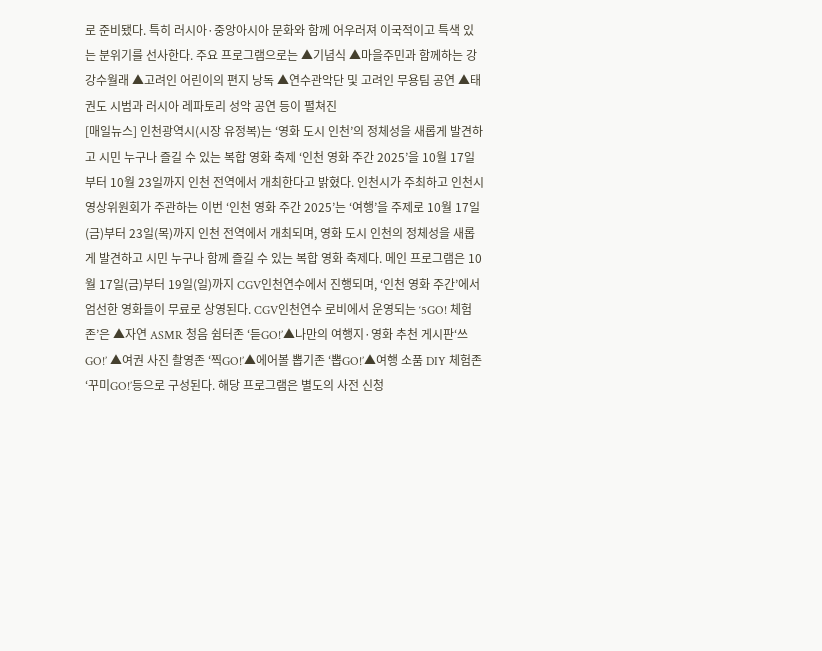로 준비됐다. 특히 러시아·중앙아시아 문화와 함께 어우러져 이국적이고 특색 있는 분위기를 선사한다. 주요 프로그램으로는 ▲기념식 ▲마을주민과 함께하는 강강수월래 ▲고려인 어린이의 편지 낭독 ▲연수관악단 및 고려인 무용팀 공연 ▲태권도 시범과 러시아 레파토리 성악 공연 등이 펼쳐진
[매일뉴스] 인천광역시(시장 유정복)는 ‘영화 도시 인천’의 정체성을 새롭게 발견하고 시민 누구나 즐길 수 있는 복합 영화 축제 ‘인천 영화 주간 2025’을 10월 17일부터 10월 23일까지 인천 전역에서 개최한다고 밝혔다. 인천시가 주최하고 인천시영상위원회가 주관하는 이번 ‘인천 영화 주간 2025’는 ‘여행’을 주제로 10월 17일(금)부터 23일(목)까지 인천 전역에서 개최되며, 영화 도시 인천의 정체성을 새롭게 발견하고 시민 누구나 함께 즐길 수 있는 복합 영화 축제다. 메인 프로그램은 10월 17일(금)부터 19일(일)까지 CGV인천연수에서 진행되며, ‘인천 영화 주간’에서 엄선한 영화들이 무료로 상영된다. CGV인천연수 로비에서 운영되는 ‘5GO! 체험존’은 ▲자연 ASMR 청음 쉼터존 ‘듣GO!’▲나만의 여행지·영화 추천 게시판‘쓰GO!’ ▲여권 사진 촬영존 ‘찍GO!’▲에어볼 뽑기존 ‘뽑GO!’▲여행 소품 DIY 체험존 ‘꾸미GO!’등으로 구성된다. 해당 프로그램은 별도의 사전 신청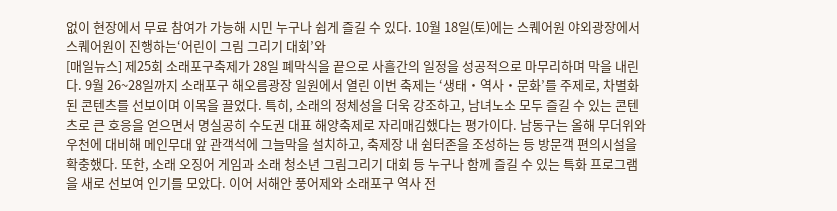없이 현장에서 무료 참여가 가능해 시민 누구나 쉽게 즐길 수 있다. 10월 18일(토)에는 스퀘어원 야외광장에서 스퀘어원이 진행하는‘어린이 그림 그리기 대회’와
[매일뉴스] 제25회 소래포구축제가 28일 폐막식을 끝으로 사흘간의 일정을 성공적으로 마무리하며 막을 내린다. 9월 26~28일까지 소래포구 해오름광장 일원에서 열린 이번 축제는 ‘생태‧역사‧문화’를 주제로, 차별화된 콘텐츠를 선보이며 이목을 끌었다. 특히, 소래의 정체성을 더욱 강조하고, 남녀노소 모두 즐길 수 있는 콘텐츠로 큰 호응을 얻으면서 명실공히 수도권 대표 해양축제로 자리매김했다는 평가이다. 남동구는 올해 무더위와 우천에 대비해 메인무대 앞 관객석에 그늘막을 설치하고, 축제장 내 쉼터존을 조성하는 등 방문객 편의시설을 확충했다. 또한, 소래 오징어 게임과 소래 청소년 그림그리기 대회 등 누구나 함께 즐길 수 있는 특화 프로그램을 새로 선보여 인기를 모았다. 이어 서해안 풍어제와 소래포구 역사 전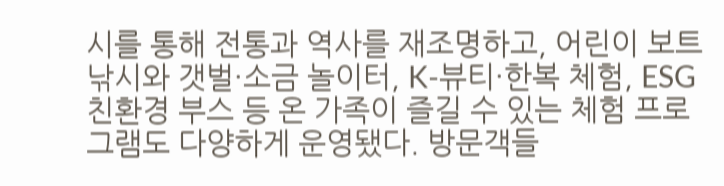시를 통해 전통과 역사를 재조명하고, 어린이 보트낚시와 갯벌·소금 놀이터, K-뷰티·한복 체험, ESG 친환경 부스 등 온 가족이 즐길 수 있는 체험 프로그램도 다양하게 운영됐다. 방문객들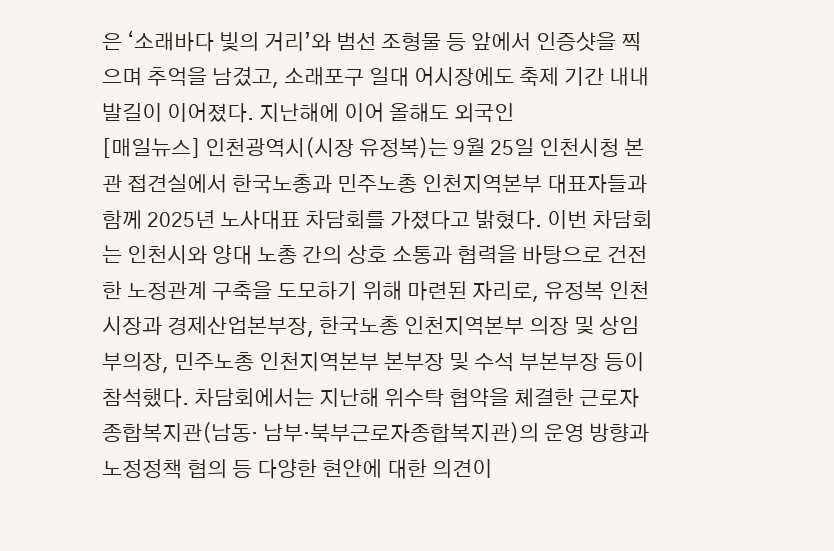은 ‘소래바다 빛의 거리’와 범선 조형물 등 앞에서 인증샷을 찍으며 추억을 남겼고, 소래포구 일대 어시장에도 축제 기간 내내 발길이 이어졌다. 지난해에 이어 올해도 외국인
[매일뉴스] 인천광역시(시장 유정복)는 9월 25일 인천시청 본관 접견실에서 한국노총과 민주노총 인천지역본부 대표자들과 함께 2025년 노사대표 차담회를 가졌다고 밝혔다. 이번 차담회는 인천시와 양대 노총 간의 상호 소통과 협력을 바탕으로 건전한 노정관계 구축을 도모하기 위해 마련된 자리로, 유정복 인천시장과 경제산업본부장, 한국노총 인천지역본부 의장 및 상임부의장, 민주노총 인천지역본부 본부장 및 수석 부본부장 등이 참석했다. 차담회에서는 지난해 위수탁 협약을 체결한 근로자종합복지관(남동· 남부·북부근로자종합복지관)의 운영 방향과 노정정책 협의 등 다양한 현안에 대한 의견이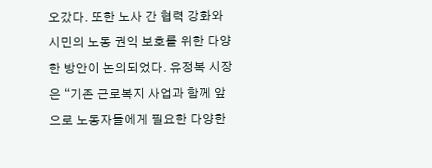오갔다. 또한 노사 간 협력 강화와 시민의 노동 권익 보호를 위한 다양한 방안이 논의되었다. 유정복 시장은 “기존 근로복지 사업과 함께 앞으로 노동자들에게 필요한 다양한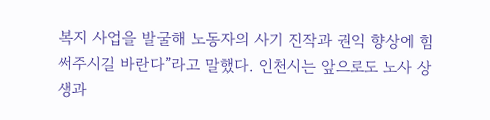복지 사업을 발굴해 노동자의 사기 진작과 권익 향상에 힘써주시길 바란다”라고 말했다. 인천시는 앞으로도 노사 상생과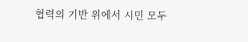협력의 기반 위에서 시민 모두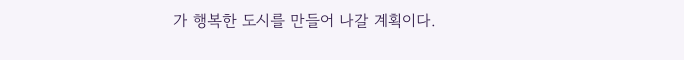가 행복한 도시를 만들어 나갈 계획이다.